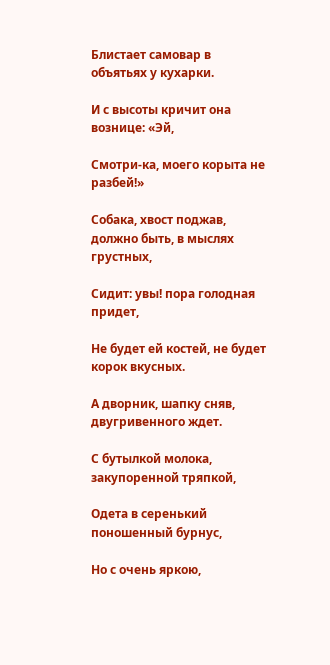Блистает самовар в объятьях у кухарки.

И с высоты кричит она вознице: «Эй,

Смотри-ка, моего корыта не разбей!»

Собака, хвост поджав, должно быть, в мыслях грустных,

Сидит: увы! пора голодная придет,

Не будет ей костей, не будет корок вкусных.

А дворник, шапку сняв, двугривенного ждет.

С бутылкой молока, закупоренной тряпкой,

Одета в серенький поношенный бурнус,

Но с очень яркою,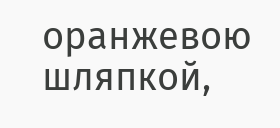оранжевою шляпкой,